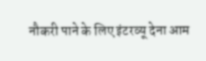नौकरी पाने के लिए इंटरव्यू देना आम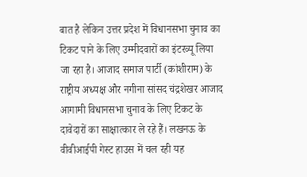बात है लेकिन उत्तर प्रदेश में विधानसभा चुनाव का टिकट पाने के लिए उम्मीदवारों का इंटरव्यू लिया जा रहा है। आजाद समाज पार्टी (कांशीराम) के राष्ट्रीय अध्यक्ष और नगीना सांसद चंद्रशेखर आजाद आगामी विधानसभा चुनाव के लिए टिकट के दावेदारों का साक्षात्कार ले रहे हैं। लखनऊ के वीवीआईपी गेस्ट हाउस में चल रही यह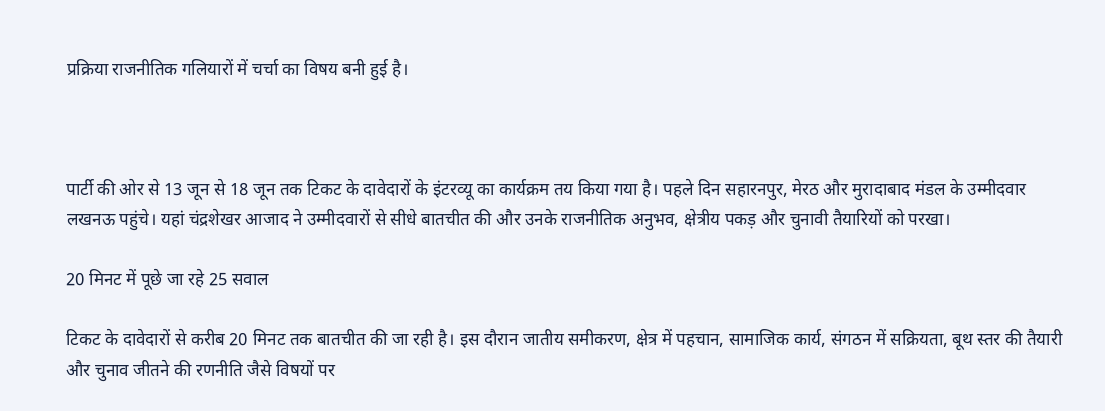प्रक्रिया राजनीतिक गलियारों में चर्चा का विषय बनी हुई है।



पार्टी की ओर से 13 जून से 18 जून तक टिकट के दावेदारों के इंटरव्यू का कार्यक्रम तय किया गया है। पहले दिन सहारनपुर, मेरठ और मुरादाबाद मंडल के उम्मीदवार लखनऊ पहुंचे। यहां चंद्रशेखर आजाद ने उम्मीदवारों से सीधे बातचीत की और उनके राजनीतिक अनुभव, क्षेत्रीय पकड़ और चुनावी तैयारियों को परखा।

20 मिनट में पूछे जा रहे 25 सवाल

टिकट के दावेदारों से करीब 20 मिनट तक बातचीत की जा रही है। इस दौरान जातीय समीकरण, क्षेत्र में पहचान, सामाजिक कार्य, संगठन में सक्रियता, बूथ स्तर की तैयारी और चुनाव जीतने की रणनीति जैसे विषयों पर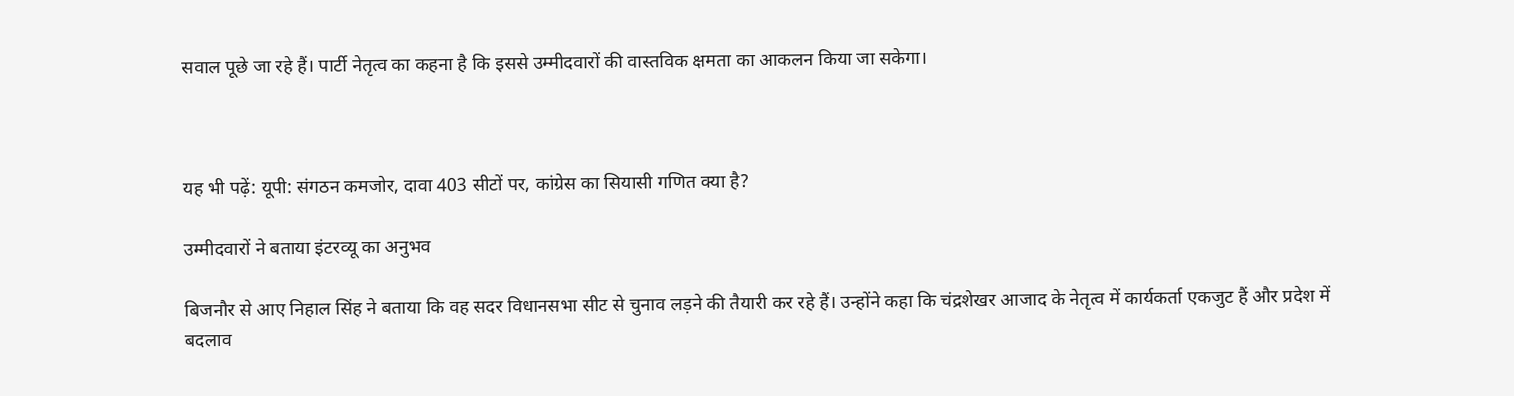सवाल पूछे जा रहे हैं। पार्टी नेतृत्व का कहना है कि इससे उम्मीदवारों की वास्तविक क्षमता का आकलन किया जा सकेगा।



यह भी पढ़ें: यूपी: संगठन कमजोर, दावा 403 सीटों पर, कांग्रेस का सियासी गणित क्या है?

उम्मीदवारों ने बताया इंटरव्यू का अनुभव

बिजनौर से आए निहाल सिंह ने बताया कि वह सदर विधानसभा सीट से चुनाव लड़ने की तैयारी कर रहे हैं। उन्होंने कहा कि चंद्रशेखर आजाद के नेतृत्व में कार्यकर्ता एकजुट हैं और प्रदेश में बदलाव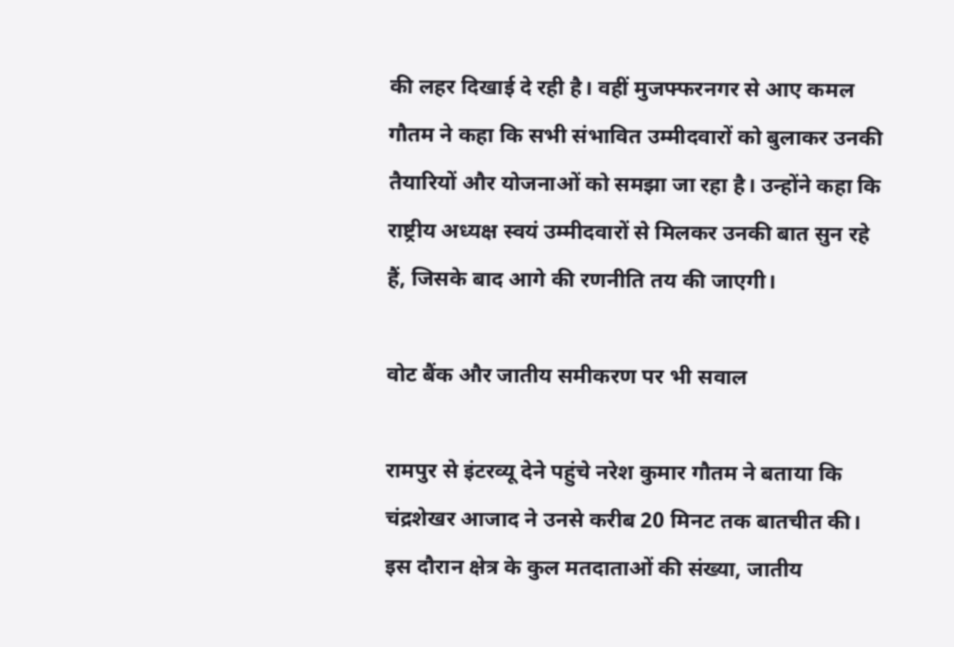की लहर दिखाई दे रही है। वहीं मुजफ्फरनगर से आए कमल गौतम ने कहा कि सभी संभावित उम्मीदवारों को बुलाकर उनकी तैयारियों और योजनाओं को समझा जा रहा है। उन्होंने कहा कि राष्ट्रीय अध्यक्ष स्वयं उम्मीदवारों से मिलकर उनकी बात सुन रहे हैं, जिसके बाद आगे की रणनीति तय की जाएगी।

वोट बैंक और जातीय समीकरण पर भी सवाल

रामपुर से इंटरव्यू देने पहुंचे नरेश कुमार गौतम ने बताया कि चंद्रशेखर आजाद ने उनसे करीब 20 मिनट तक बातचीत की। इस दौरान क्षेत्र के कुल मतदाताओं की संख्या, जातीय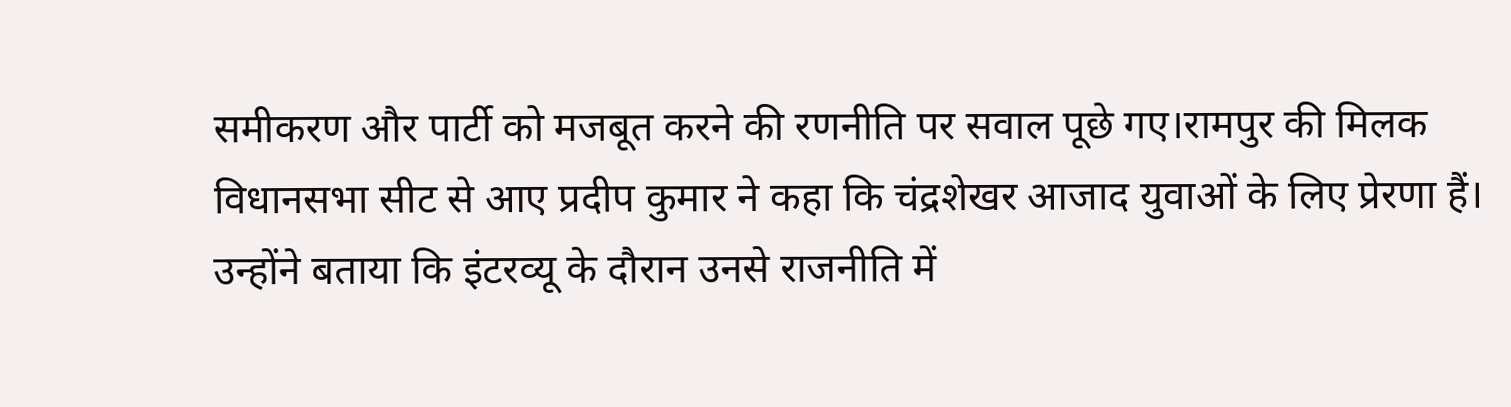समीकरण और पार्टी को मजबूत करने की रणनीति पर सवाल पूछे गए।रामपुर की मिलक विधानसभा सीट से आए प्रदीप कुमार ने कहा कि चंद्रशेखर आजाद युवाओं के लिए प्रेरणा हैं। उन्होंने बताया कि इंटरव्यू के दौरान उनसे राजनीति में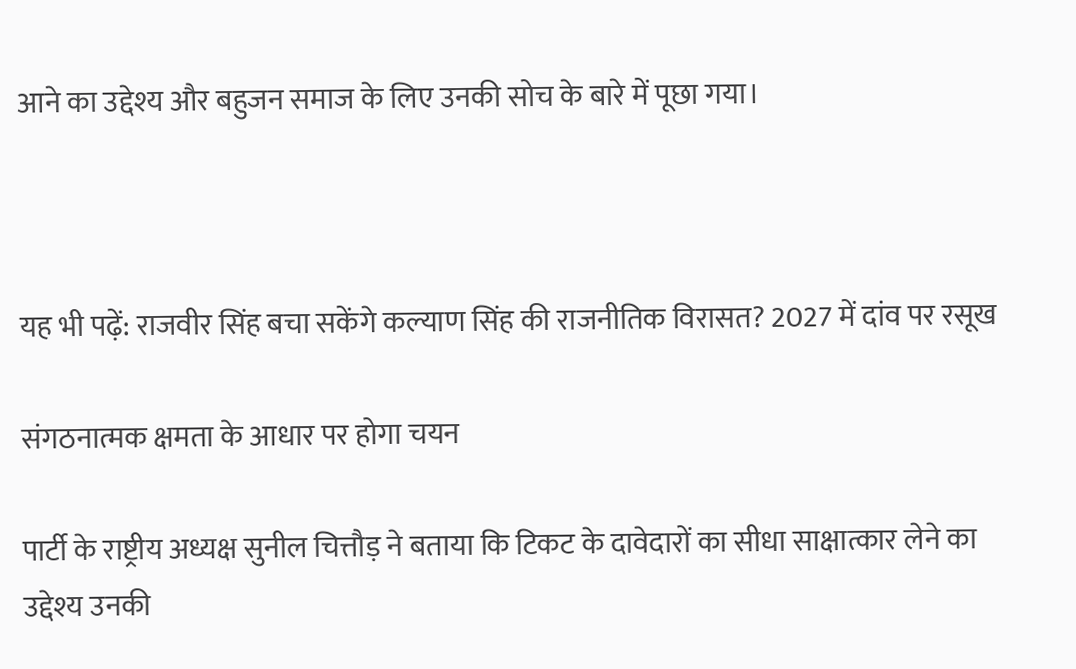आने का उद्देश्य और बहुजन समाज के लिए उनकी सोच के बारे में पूछा गया।



यह भी पढ़ें: राजवीर सिंह बचा सकेंगे कल्याण सिंह की राजनीतिक विरासत? 2027 में दांव पर रसूख

संगठनात्मक क्षमता के आधार पर होगा चयन

पार्टी के राष्ट्रीय अध्यक्ष सुनील चित्तौड़ ने बताया कि टिकट के दावेदारों का सीधा साक्षात्कार लेने का उद्देश्य उनकी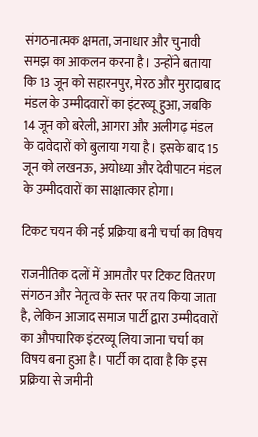संगठनात्मक क्षमता, जनाधार और चुनावी समझ का आकलन करना है। उन्होंने बताया कि 13 जून को सहारनपुर, मेरठ और मुरादाबाद मंडल के उम्मीदवारों का इंटरव्यू हुआ, जबकि 14 जून को बरेली, आगरा और अलीगढ़ मंडल के दावेदारों को बुलाया गया है। इसके बाद 15 जून को लखनऊ, अयोध्या और देवीपाटन मंडल के उम्मीदवारों का साक्षात्कार होगा।

टिकट चयन की नई प्रक्रिया बनी चर्चा का विषय

राजनीतिक दलों में आमतौर पर टिकट वितरण संगठन और नेतृत्व के स्तर पर तय किया जाता है, लेकिन आजाद समाज पार्टी द्वारा उम्मीदवारों का औपचारिक इंटरव्यू लिया जाना चर्चा का विषय बना हुआ है। पार्टी का दावा है कि इस प्रक्रिया से जमीनी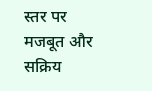स्तर पर मजबूत और सक्रिय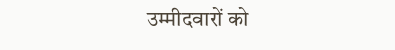उम्मीदवारों को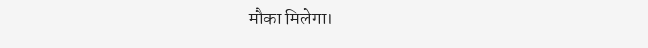मौका मिलेगा।